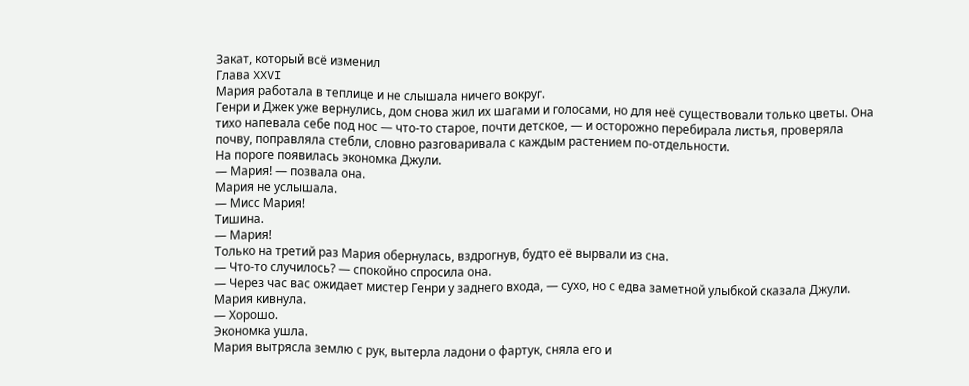Закат, который всё изменил
Глава XXVI
Мария работала в теплице и не слышала ничего вокруг.
Генри и Джек уже вернулись, дом снова жил их шагами и голосами, но для неё существовали только цветы. Она тихо напевала себе под нос — что-то старое, почти детское, — и осторожно перебирала листья, проверяла почву, поправляла стебли, словно разговаривала с каждым растением по-отдельности.
На пороге появилась экономка Джули.
— Мария! — позвала она.
Мария не услышала.
— Мисс Мария!
Тишина.
— Мария!
Только на третий раз Мария обернулась, вздрогнув, будто её вырвали из сна.
— Что-то случилось? — спокойно спросила она.
— Через час вас ожидает мистер Генри у заднего входа, — сухо, но с едва заметной улыбкой сказала Джули.
Мария кивнула.
— Хорошо.
Экономка ушла.
Мария вытрясла землю с рук, вытерла ладони о фартук, сняла его и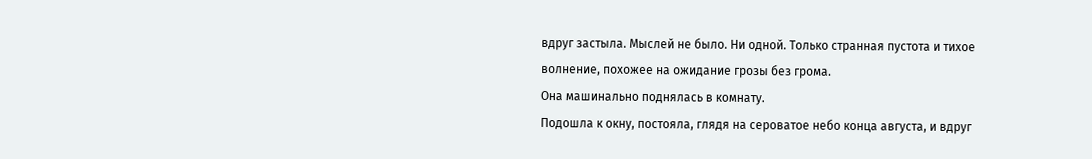вдруг застыла. Мыслей не было. Ни одной. Только странная пустота и тихое волнение, похожее на ожидание грозы без грома.
Она машинально поднялась в комнату.
Подошла к окну, постояла, глядя на сероватое небо конца августа, и вдруг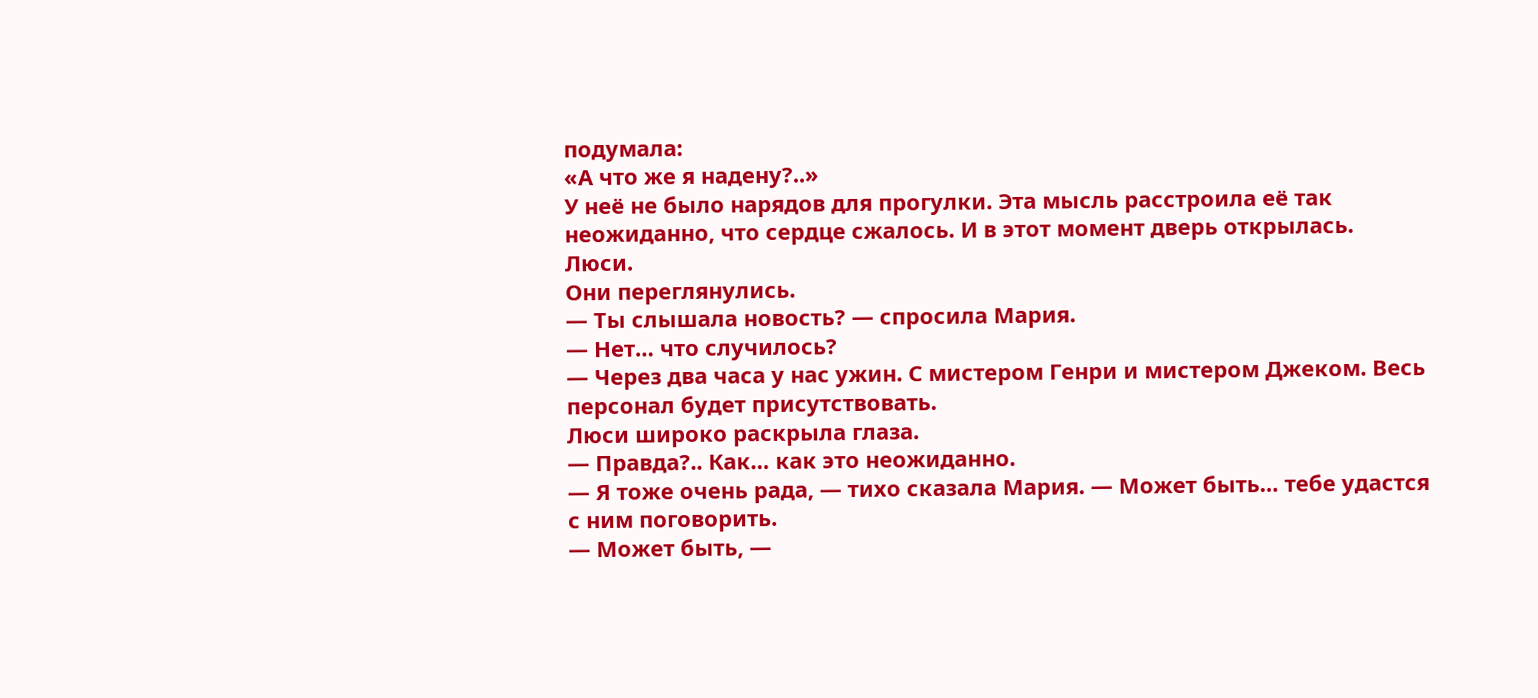подумала:
«А что же я надену?..»
У неё не было нарядов для прогулки. Эта мысль расстроила её так неожиданно, что сердце сжалось. И в этот момент дверь открылась.
Люси.
Они переглянулись.
— Ты слышала новость? — спросила Мария.
— Нет… что случилось?
— Через два часа у нас ужин. С мистером Генри и мистером Джеком. Весь персонал будет присутствовать.
Люси широко раскрыла глаза.
— Правда?.. Как… как это неожиданно.
— Я тоже очень рада, — тихо сказала Мария. — Может быть… тебе удастся с ним поговорить.
— Может быть, —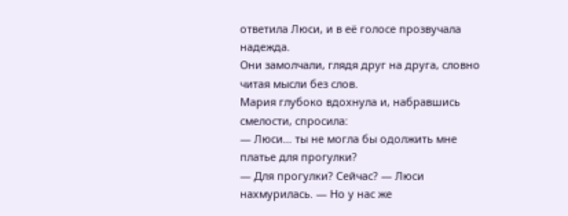ответила Люси, и в её голосе прозвучала надежда.
Они замолчали, глядя друг на друга, словно читая мысли без слов.
Мария глубоко вдохнула и, набравшись смелости, спросила:
— Люси… ты не могла бы одолжить мне платье для прогулки?
— Для прогулки? Сейчас? — Люси нахмурилась. — Но у нас же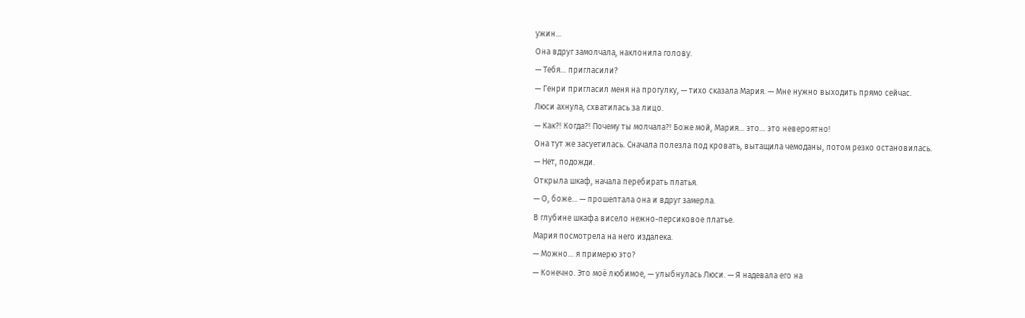ужин…
Она вдруг замолчала, наклонила голову.
— Тебя… пригласили?
— Генри пригласил меня на прогулку, — тихо сказала Мария. — Мне нужно выходить прямо сейчас.
Люси ахнула, схватилась за лицо.
— Как?! Когда?! Почему ты молчала?! Боже мой, Мария… это… это невероятно!
Она тут же засуетилась. Сначала полезла под кровать, вытащила чемоданы, потом резко остановилась.
— Нет, подожди.
Открыла шкаф, начала перебирать платья.
— О, боже… — прошептала она и вдруг замерла.
В глубине шкафа висело нежно-персиковое платье.
Мария посмотрела на него издалека.
— Можно… я примерю это?
— Конечно. Это моё любимое, — улыбнулась Люси. — Я надевала его на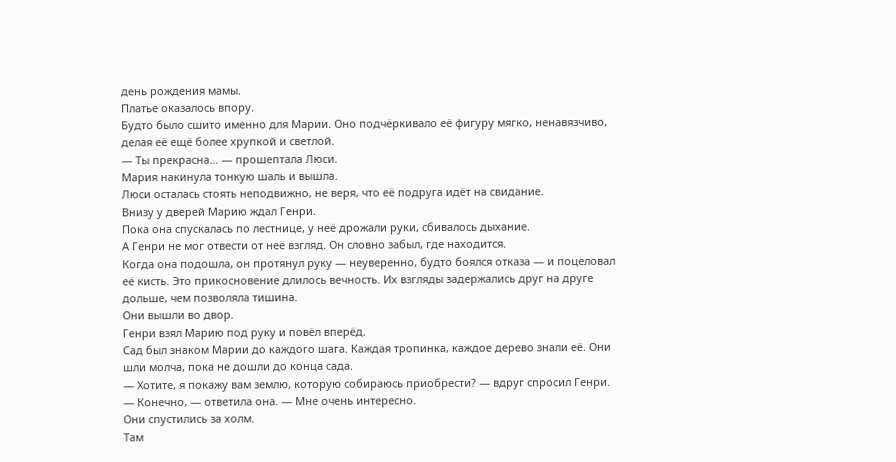день рождения мамы.
Платье оказалось впору.
Будто было сшито именно для Марии. Оно подчёркивало её фигуру мягко, ненавязчиво, делая её ещё более хрупкой и светлой.
— Ты прекрасна… — прошептала Люси.
Мария накинула тонкую шаль и вышла.
Люси осталась стоять неподвижно, не веря, что её подруга идёт на свидание.
Внизу у дверей Марию ждал Генри.
Пока она спускалась по лестнице, у неё дрожали руки, сбивалось дыхание.
А Генри не мог отвести от неё взгляд. Он словно забыл, где находится.
Когда она подошла, он протянул руку — неуверенно, будто боялся отказа — и поцеловал её кисть. Это прикосновение длилось вечность. Их взгляды задержались друг на друге дольше, чем позволяла тишина.
Они вышли во двор.
Генри взял Марию под руку и повёл вперёд.
Сад был знаком Марии до каждого шага. Каждая тропинка, каждое дерево знали её. Они шли молча, пока не дошли до конца сада.
— Хотите, я покажу вам землю, которую собираюсь приобрести? — вдруг спросил Генри.
— Конечно, — ответила она. — Мне очень интересно.
Они спустились за холм.
Там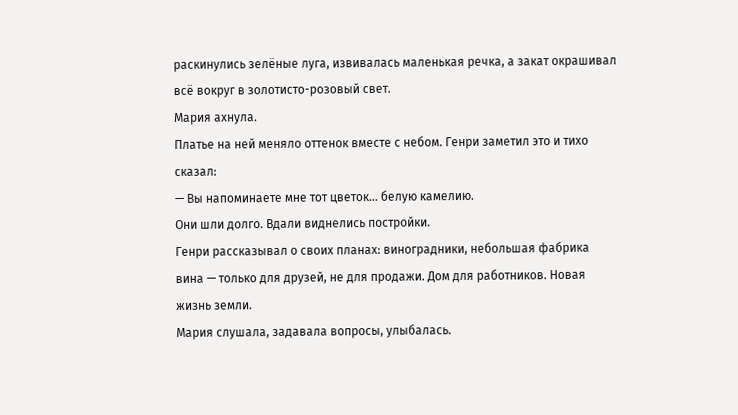раскинулись зелёные луга, извивалась маленькая речка, а закат окрашивал всё вокруг в золотисто-розовый свет.
Мария ахнула.
Платье на ней меняло оттенок вместе с небом. Генри заметил это и тихо сказал:
— Вы напоминаете мне тот цветок… белую камелию.
Они шли долго. Вдали виднелись постройки.
Генри рассказывал о своих планах: виноградники, небольшая фабрика вина — только для друзей, не для продажи. Дом для работников. Новая жизнь земли.
Мария слушала, задавала вопросы, улыбалась.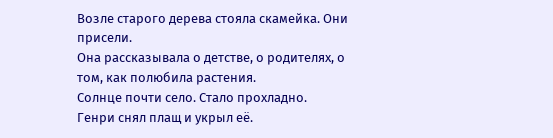Возле старого дерева стояла скамейка. Они присели.
Она рассказывала о детстве, о родителях, о том, как полюбила растения.
Солнце почти село. Стало прохладно.
Генри снял плащ и укрыл её.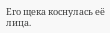Его щека коснулась её лица.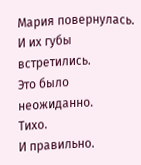Мария повернулась.
И их губы встретились.
Это было неожиданно.
Тихо.
И правильно.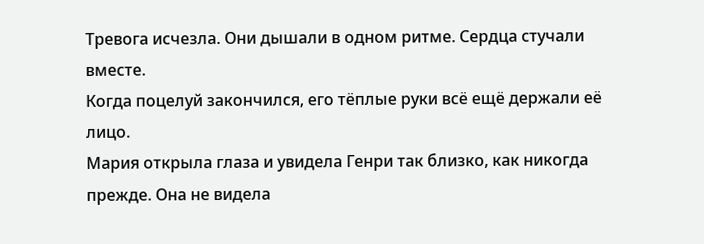Тревога исчезла. Они дышали в одном ритме. Сердца стучали вместе.
Когда поцелуй закончился, его тёплые руки всё ещё держали её лицо.
Мария открыла глаза и увидела Генри так близко, как никогда
прежде. Она не видела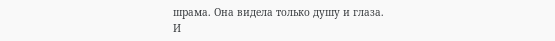шрама. Она видела только душу и глаза.
И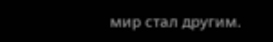мир стал другим.